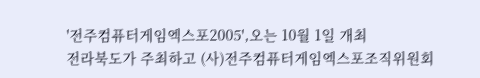'전주컴퓨터게임엑스포2005',오는 10월 1일 개최
전라북도가 주최하고 (사)전주컴퓨터게임엑스포조직위원회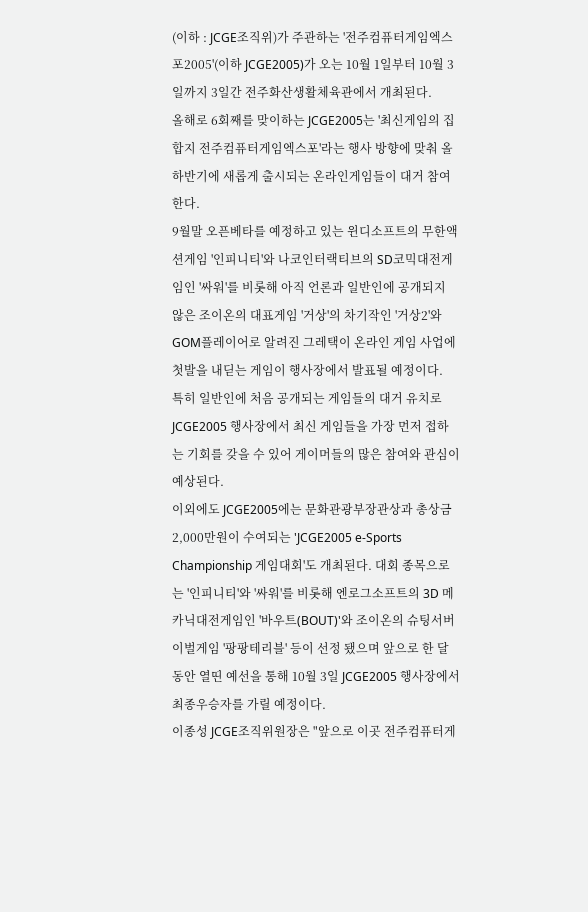(이하 : JCGE조직위)가 주관하는 '전주컴퓨터게임엑스포2005'(이하 JCGE2005)가 오는 10월 1일부터 10월 3일까지 3일간 전주화산생활체육관에서 개최된다.
올해로 6회째를 맞이하는 JCGE2005는 '최신게임의 집합지 전주컴퓨터게임엑스포'라는 행사 방향에 맞춰 올 하반기에 새롭게 출시되는 온라인게임들이 대거 참여한다.
9월말 오픈베타를 예정하고 있는 윈디소프트의 무한액션게임 '인피니티'와 나코인터랙티브의 SD코믹대전게임인 '싸워'를 비롯해 아직 언론과 일반인에 공개되지 않은 조이온의 대표게임 '거상'의 차기작인 '거상2'와 GOM플레이어로 알려진 그레택이 온라인 게임 사업에 첫발을 내딛는 게임이 행사장에서 발표될 예정이다.
특히 일반인에 처음 공개되는 게임들의 대거 유치로 JCGE2005 행사장에서 최신 게임들을 가장 먼저 접하는 기회를 갖을 수 있어 게이머들의 많은 참여와 관심이 예상된다.
이외에도 JCGE2005에는 문화관광부장관상과 총상금 2,000만원이 수여되는 'JCGE2005 e-Sports Championship 게임대회'도 개최된다. 대회 종목으로는 '인피니티'와 '싸워'를 비롯해 엔로그소프트의 3D 메카닉대전게임인 '바우트(BOUT)'와 조이온의 슈팅서버이벌게임 '팡팡테리블' 등이 선정 됐으며 앞으로 한 달 동안 열띤 예선을 통해 10월 3일 JCGE2005 행사장에서 최종우승자를 가릴 예정이다.
이종성 JCGE조직위원장은 "앞으로 이곳 전주컴퓨터게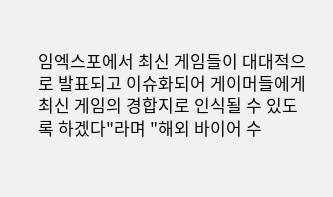임엑스포에서 최신 게임들이 대대적으로 발표되고 이슈화되어 게이머들에게 최신 게임의 경합지로 인식될 수 있도록 하겠다"라며 "해외 바이어 수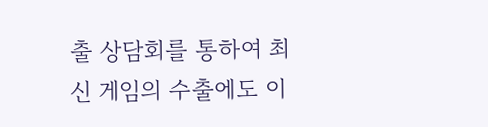출 상담회를 통하여 최신 게임의 수출에도 이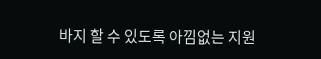바지 할 수 있도록 아낌없는 지원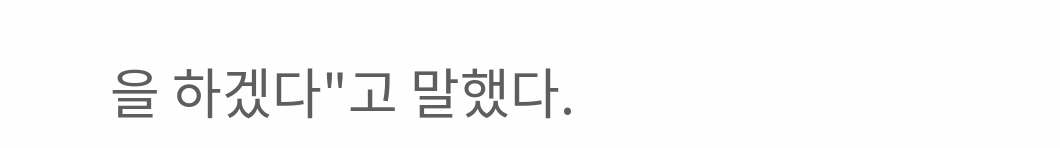을 하겠다"고 말했다.